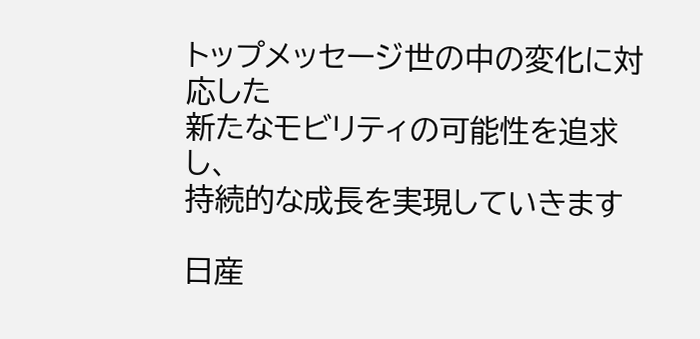トップメッセージ世の中の変化に対応した
新たなモビリティの可能性を追求し、
持続的な成長を実現していきます

日産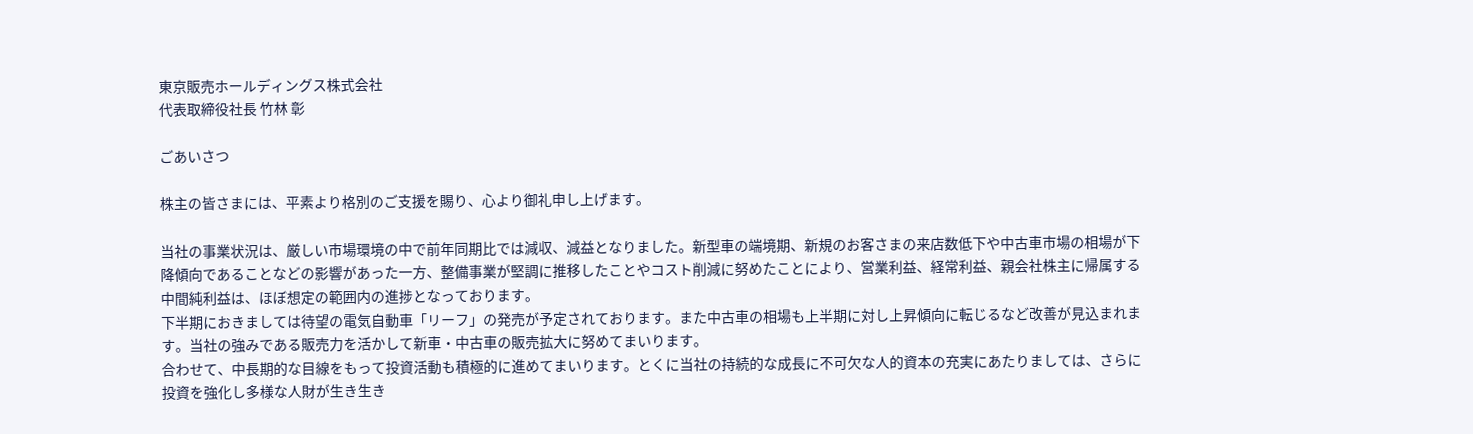東京販売ホールディングス株式会社
代表取締役社長 竹林 彰

ごあいさつ

株主の皆さまには、平素より格別のご支援を賜り、心より御礼申し上げます。

当社の事業状況は、厳しい市場環境の中で前年同期比では減収、減益となりました。新型車の端境期、新規のお客さまの来店数低下や中古車市場の相場が下降傾向であることなどの影響があった一方、整備事業が堅調に推移したことやコスト削減に努めたことにより、営業利益、経常利益、親会社株主に帰属する中間純利益は、ほぼ想定の範囲内の進捗となっております。
下半期におきましては待望の電気自動車「リーフ」の発売が予定されております。また中古車の相場も上半期に対し上昇傾向に転じるなど改善が見込まれます。当社の強みである販売力を活かして新車・中古車の販売拡大に努めてまいります。
合わせて、中長期的な目線をもって投資活動も積極的に進めてまいります。とくに当社の持続的な成長に不可欠な人的資本の充実にあたりましては、さらに投資を強化し多様な人財が生き生き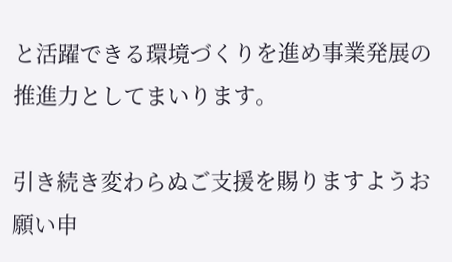と活躍できる環境づくりを進め事業発展の推進力としてまいります。

引き続き変わらぬご支援を賜りますようお願い申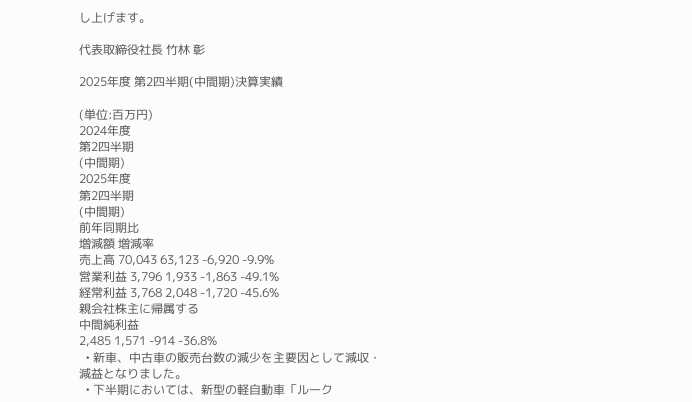し上げます。

代表取締役社長 竹林 彰

2025年度 第2四半期(中間期)決算実績

(単位:百万円)
2024年度
第2四半期
(中間期)
2025年度
第2四半期
(中間期)
前年同期⽐
増減額 増減率
売上高 70,043 63,123 -6,920 -9.9%
営業利益 3,796 1,933 -1,863 -49.1%
経常利益 3,768 2,048 -1,720 -45.6%
親会社株主に帰属する
中間純利益
2,485 1,571 -914 -36.8%
  • 新車、中古車の販売台数の減少を主要因として減収・減益となりました。
  • 下半期においては、新型の軽自動車「ルーク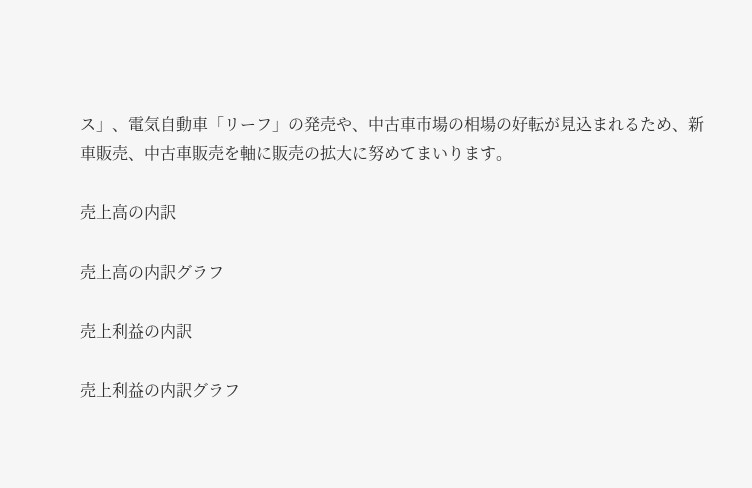ス」、電気自動車「リーフ」の発売や、中古車市場の相場の好転が見込まれるため、新車販売、中古車販売を軸に販売の拡大に努めてまいります。

売上高の内訳

売上高の内訳グラフ

売上利益の内訳

売上利益の内訳グラフ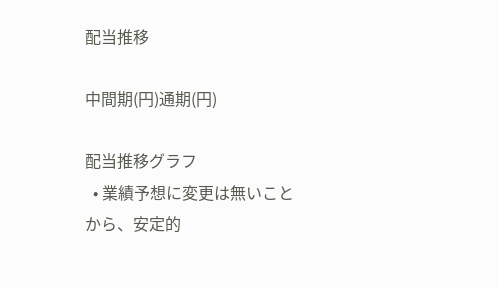配当推移

中間期(円)通期(円)

配当推移グラフ
  • 業績予想に変更は無いことから、安定的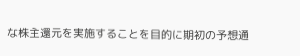な株主還元を実施することを目的に期初の予想通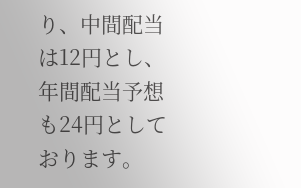り、中間配当は12円とし、年間配当予想も24円としております。